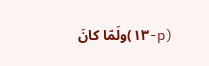(p-١٣)ولَمّا كانَ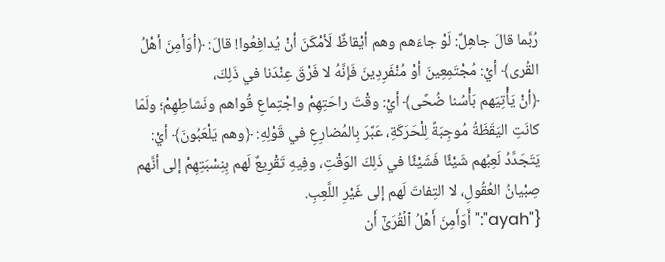رُبَّما قالَ جاهِلٌ: لَوْ جاءَهم وهم أيْقاظٌ لَأمْكَنَ أنْ يُدافِعُوا! قالَ: ﴿أوَأمِنَ أهْلُ القُرى﴾ أيْ: مُجْتَمِعِينَ أوْ مُنْفَرِدِينَ فَإنَّهُ لا فَرْقَ عِنْدَنا في ذَلِكَ،
﴿أنْ يَأْتِيَهم بَأْسُنا ضُحًى﴾ أيْ: وقْتَ راحَتِهِمْ واجْتِماعِ قُواهم ونَشاطِهِمْ؛ ولَمّا كانَتِ اليَقَظَةُ مُوجِبَةً لِلْحَرَكَةِ، عَبَّرَ بِالمُضارِعِ في قَوْلِهِ: ﴿وهم يَلْعَبُونَ﴾ أيْ: يَتَجَدَّدُ لَعِبُهم شَيْئًا فَشَيْئًا في ذَلِكَ الوَقْتِ، وفِيهِ تَقْرِيعٌ لَهم بِنِسْبَتِهِمْ إلى أنَّهم صِبْيانُ العُقُولِ، لا التِفاتَ لَهم إلى غَيْرِ اللَّعِبِ.
{"ayah":"أَوَأَمِنَ أَهۡلُ ٱلۡقُرَىٰۤ أَن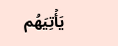یَأۡتِیَهُم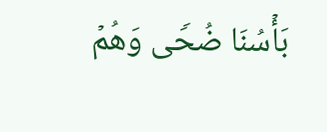بَأۡسُنَا ضُحࣰى وَهُمۡ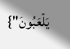یَلۡعَبُونَ"}